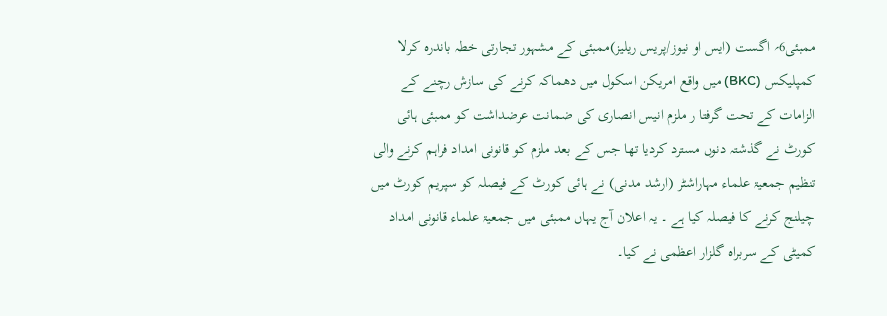ممبئی6؍ اگست (ایس او نیوز/پریس ریلیز)ممبئی کے مشہور تجارتی خطہ باندرہ کرلا کمپلیکس (BKC) میں واقع امریکن اسکول میں دھماکہ کرنے کی سازش رچنے کے الزامات کے تحت گرفتا ر ملزم انیس انصاری کی ضمانت عرضداشت کو ممبئی ہائی کورٹ نے گذشتہ دنوں مسترد کردیا تھا جس کے بعد ملزم کو قانونی امداد فراہم کرنے والی تنظیم جمعیۃ علماء مہاراشٹر (ارشد مدنی) نے ہائی کورٹ کے فیصلہ کو سپریم کورٹ میں چیلنج کرنے کا فیصلہ کیا ہے ۔ یہ اعلان آج یہاں ممبئی میں جمعیۃ علماء قانونی امداد کمیٹی کے سربراہ گلزار اعظمی نے کیا۔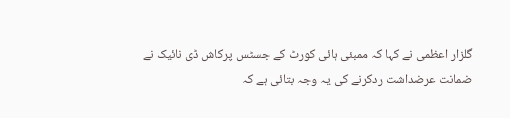گلزار اعظمی نے کہا کہ ممبئی ہائی کورٹ کے جسٹس پرکاش ڈی نائیک نے ضمانت عرضداشت ردکرنے کی یہ وجہ بتائی ہے کہ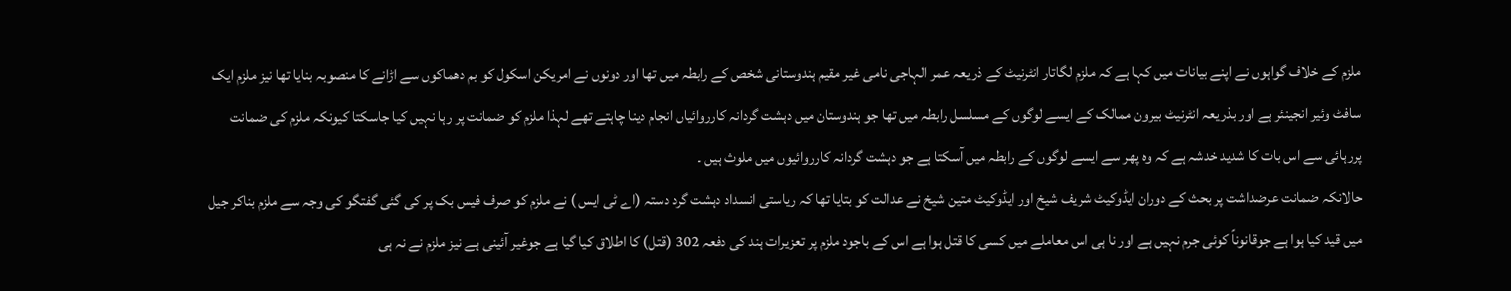ملزم کے خلاف گواہوں نے اپنے بیانات میں کہا ہے کہ ملزم لگاتار انٹرنیٹ کے ذریعہ عمر الہاجی نامی غیر مقیم ہندوستانی شخص کے رابطہ میں تھا اور دونوں نے امریکن اسکول کو بم دھماکوں سے اڑانے کا منصوبہ بنایا تھا نیز ملزم ایک سافٹ وئیر انجینئر ہے اور بذریعہ انٹرنیٹ بیرون ممالک کے ایسے لوگوں کے مسلسل رابطہ میں تھا جو ہندوستان میں دہشت گردانہ کارروائیاں انجام دینا چاہتے تھے لہذا ملزم کو ضمانت پر رہا نہیں کیا جاسکتا کیونکہ ملزم کی ضمانت پررہائی سے اس بات کا شدید خدشہ ہے کہ وہ پھر سے ایسے لوگوں کے رابطہ میں آسکتا ہے جو دہشت گردانہ کارروائیوں میں ملوث ہیں ۔
حالانکہ ضمانت عرضداشت پر بحث کے دوران ایڈوکیٹ شریف شیخ اور ایڈوکیٹ متین شیخ نے عدالت کو بتایا تھا کہ ریاستی انسداد دہشت گرد دستہ (اے ٹی ایس ) نے ملزم کو صرف فیس بک پر کی گئی گفتگو کی وجہ سے ملزم بناکر جیل میں قید کیا ہوا ہے جوقانوناً کوئی جرم نہیں ہے اور نا ہی اس معاملے میں کسی کا قتل ہوا ہے اس کے باجود ملزم پر تعزیرات ہند کی دفعہ 302 (قتل) کا اطلاق کیا گیا ہے جوغیر آئینی ہے نیز ملزم نے نہ ہی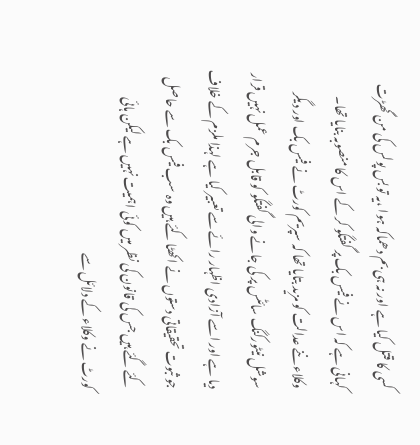کسی کا قتل کیا ہے اور نہ ہی بم دھماکہ ہوا ،یہ تو بس پولس کی من گھڑت کہانی ہے کہ اس نے فیس بک پر گفتگو کر کے اس کا منصوبہ بنایا تھا۔
وکلاء ننے عدالت کو مزید بتایا تھا کہ سپریم کورٹ نے فیس بک اور دیگر سوشل نیٹورکنگ سائٹس پر کی جانے والی گفتگو کو قابل جرم عمل نہیں قرار دیا ہے اور اسے آزادی اظہار رائے سے تعبیر کیا ہے لہذا ملزم کے خلاف جو ثبوت تحقیقاتی دستوں نے اکھٹا کئے ہیں وہ سب فیس بک سے حاصل کئے گئے ہیں جس کی قانون کی نظر میں کوئی اہمیت نہیں ہے لیکن ہائی کورٹ نے وکلاء کے دلائل سے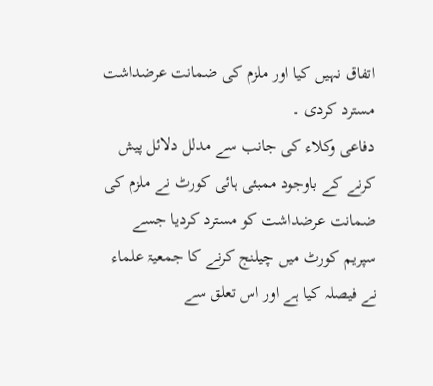اتفاق نہیں کیا اور ملزم کی ضمانت عرضداشت مسترد کردی ۔
دفاعی وکلاء کی جانب سے مدلل دلائل پیش کرنے کے باوجود ممبئی ہائی کورٹ نے ملزم کی ضمانت عرضداشت کو مسترد کردیا جسے سپریم کورٹ میں چیلنج کرنے کا جمعیۃ علماء نے فیصلہ کیا ہے اور اس تعلق سے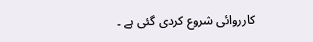کارروائی شروع کردی گئی ہے ۔